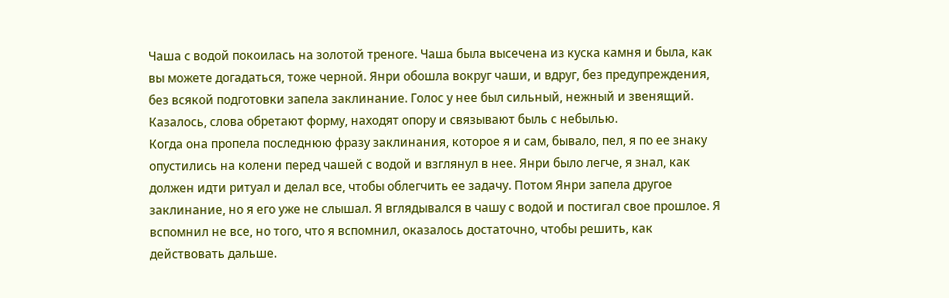Чаша с водой покоилась на золотой треноге. Чаша была высечена из куска камня и была, как вы можете догадаться, тоже черной. Янри обошла вокруг чаши, и вдруг, без предупреждения, без всякой подготовки запела заклинание. Голос у нее был сильный, нежный и звенящий. Казалось, слова обретают форму, находят опору и связывают быль с небылью.
Когда она пропела последнюю фразу заклинания, которое я и сам, бывало, пел, я по ее знаку опустились на колени перед чашей с водой и взглянул в нее. Янри было легче, я знал, как должен идти ритуал и делал все, чтобы облегчить ее задачу. Потом Янри запела другое заклинание, но я его уже не слышал. Я вглядывался в чашу с водой и постигал свое прошлое. Я вспомнил не все, но того, что я вспомнил, оказалось достаточно, чтобы решить, как действовать дальше.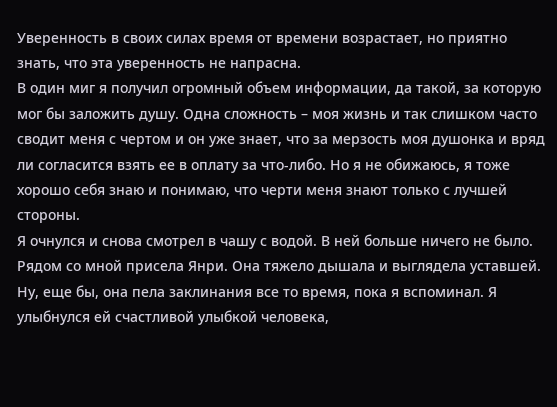Уверенность в своих силах время от времени возрастает, но приятно знать, что эта уверенность не напрасна.
В один миг я получил огромный объем информации, да такой, за которую мог бы заложить душу. Одна сложность – моя жизнь и так слишком часто сводит меня с чертом и он уже знает, что за мерзость моя душонка и вряд ли согласится взять ее в оплату за что-либо. Но я не обижаюсь, я тоже хорошо себя знаю и понимаю, что черти меня знают только с лучшей стороны.
Я очнулся и снова смотрел в чашу с водой. В ней больше ничего не было. Рядом со мной присела Янри. Она тяжело дышала и выглядела уставшей. Ну, еще бы, она пела заклинания все то время, пока я вспоминал. Я улыбнулся ей счастливой улыбкой человека,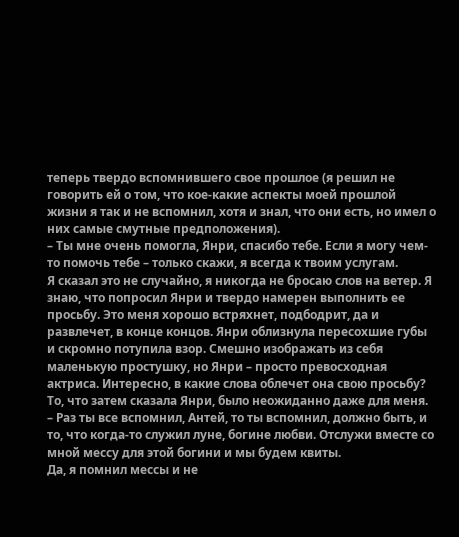теперь твердо вспомнившего свое прошлое (я решил не говорить ей о том, что кое-какие аспекты моей прошлой жизни я так и не вспомнил, хотя и знал, что они есть, но имел о них самые смутные предположения).
– Ты мне очень помогла, Янри, спасибо тебе. Если я могу чем-то помочь тебе – только скажи, я всегда к твоим услугам.
Я сказал это не случайно, я никогда не бросаю слов на ветер. Я знаю, что попросил Янри и твердо намерен выполнить ее просьбу. Это меня хорошо встряхнет, подбодрит, да и развлечет, в конце концов. Янри облизнула пересохшие губы и скромно потупила взор. Смешно изображать из себя маленькую простушку, но Янри – просто превосходная актриса. Интересно, в какие слова облечет она свою просьбу?
То, что затем сказала Янри, было неожиданно даже для меня.
– Раз ты все вспомнил, Антей, то ты вспомнил, должно быть, и то, что когда-то служил луне, богине любви. Отслужи вместе со мной мессу для этой богини и мы будем квиты.
Да, я помнил мессы и не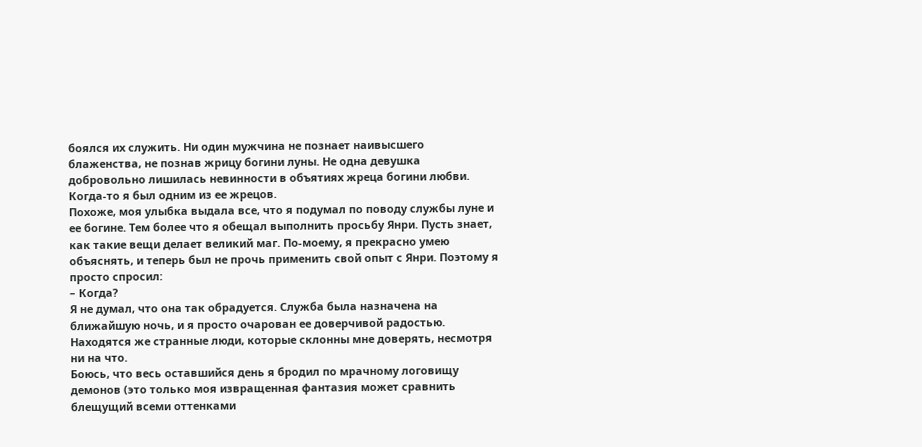боялся их служить. Ни один мужчина не познает наивысшего блаженства, не познав жрицу богини луны. Не одна девушка добровольно лишилась невинности в объятиях жреца богини любви. Когда-то я был одним из ее жрецов.
Похоже, моя улыбка выдала все, что я подумал по поводу службы луне и ее богине. Тем более что я обещал выполнить просьбу Янри. Пусть знает, как такие вещи делает великий маг. По-моему, я прекрасно умею объяснять, и теперь был не прочь применить свой опыт с Янри. Поэтому я просто спросил:
– Когда?
Я не думал, что она так обрадуется. Служба была назначена на ближайшую ночь, и я просто очарован ее доверчивой радостью. Находятся же странные люди, которые склонны мне доверять, несмотря ни на что.
Боюсь, что весь оставшийся день я бродил по мрачному логовищу демонов (это только моя извращенная фантазия может сравнить блещущий всеми оттенками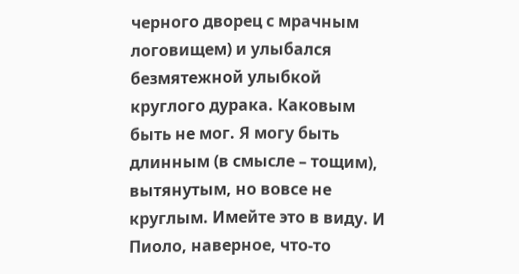черного дворец с мрачным логовищем) и улыбался безмятежной улыбкой круглого дурака. Каковым быть не мог. Я могу быть длинным (в смысле – тощим), вытянутым, но вовсе не круглым. Имейте это в виду. И Пиоло, наверное, что-то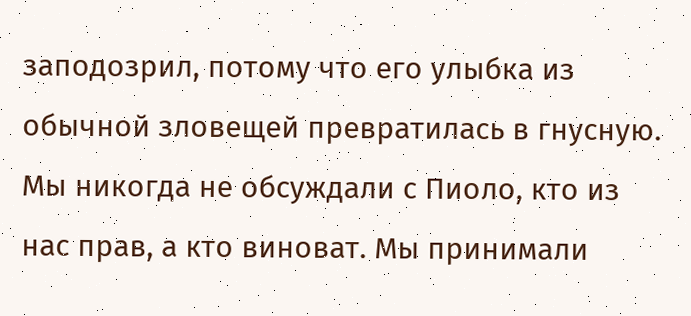заподозрил, потому что его улыбка из обычной зловещей превратилась в гнусную.
Мы никогда не обсуждали с Пиоло, кто из нас прав, а кто виноват. Мы принимали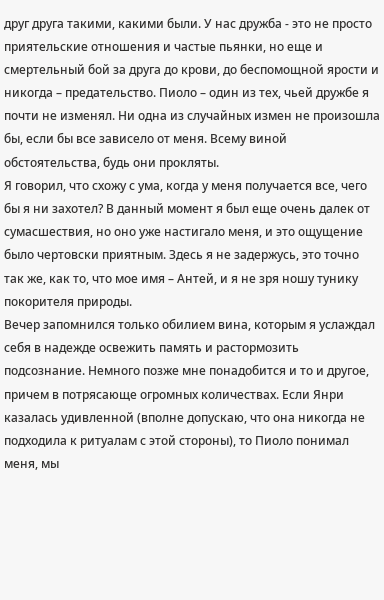друг друга такими, какими были. У нас дружба - это не просто приятельские отношения и частые пьянки, но еще и смертельный бой за друга до крови, до беспомощной ярости и никогда – предательство. Пиоло – один из тех, чьей дружбе я почти не изменял. Ни одна из случайных измен не произошла бы, если бы все зависело от меня. Всему виной обстоятельства, будь они прокляты.
Я говорил, что схожу с ума, когда у меня получается все, чего бы я ни захотел? В данный момент я был еще очень далек от сумасшествия, но оно уже настигало меня, и это ощущение было чертовски приятным. Здесь я не задержусь, это точно так же, как то, что мое имя – Антей, и я не зря ношу тунику покорителя природы.
Вечер запомнился только обилием вина, которым я услаждал себя в надежде освежить память и растормозить подсознание. Немного позже мне понадобится и то и другое, причем в потрясающе огромных количествах. Если Янри казалась удивленной (вполне допускаю, что она никогда не подходила к ритуалам с этой стороны), то Пиоло понимал меня, мы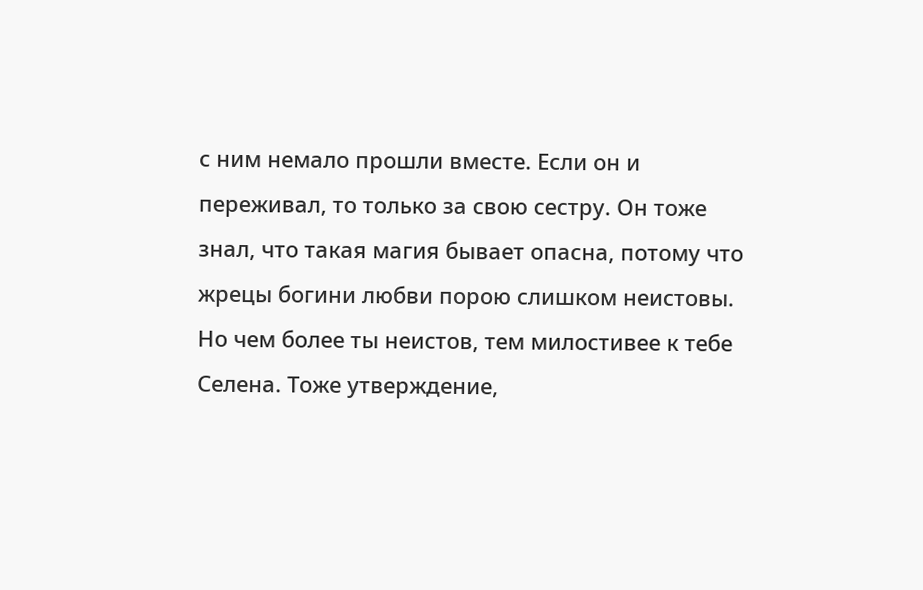с ним немало прошли вместе. Если он и переживал, то только за свою сестру. Он тоже знал, что такая магия бывает опасна, потому что жрецы богини любви порою слишком неистовы. Но чем более ты неистов, тем милостивее к тебе Селена. Тоже утверждение,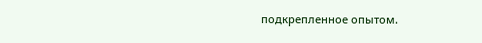подкрепленное опытом.